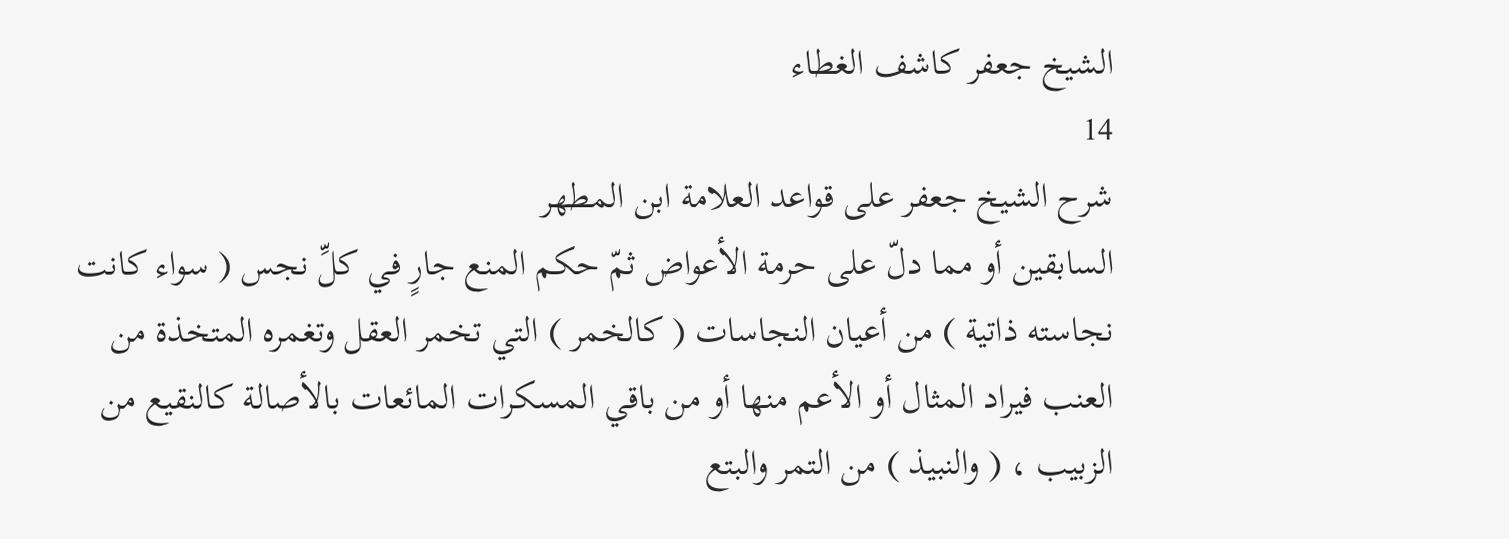الشيخ جعفر كاشف الغطاء
14
شرح الشيخ جعفر على قواعد العلامة ابن المطهر
السابقين أو مما دلّ على حرمة الأعواض ثمّ حكم المنع جارٍ في كلِّ نجس ( سواء كانت نجاسته ذاتية ) من أعيان النجاسات ( كالخمر ) التي تخمر العقل وتغمره المتخذة من العنب فيراد المثال أو الأعم منها أو من باقي المسكرات المائعات بالأصالة كالنقيع من الزبيب ، ( والنبيذ ) من التمر والبتع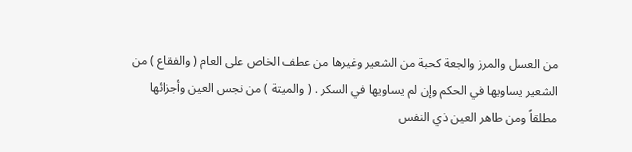من العسل والمرز والجعة كحبة من الشعير وغيرها من عطف الخاص على العام ( والفقاع ) من الشعير يساويها في الحكم وإن لم يساويها في السكر . ( والميتة ) من نجس العين وأجزائها مطلقاً ومن طاهر العين ذي النفس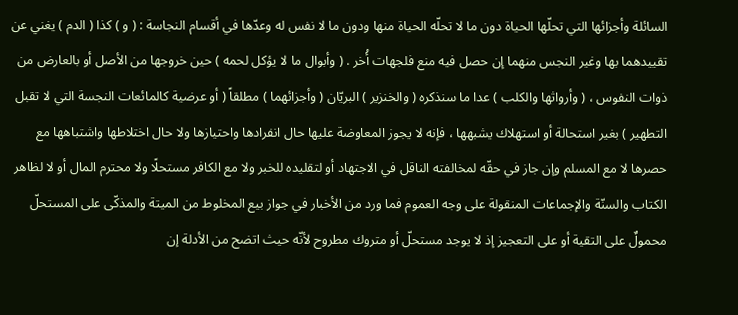السائلة وأجزائها التي تحلّها الحياة دون ما لا تحلّه الحياة منها ودون ما لا نفس له وعدّها في أقسام النجاسة : ( و ) كذا ( الدم ) يغني عن تقييدهما بها وغير النجس منهما إن حصل فيه منع فلجهات أُخر . ( وأبوال ما لا يؤكل لحمه ) حين خروجها من الأصل أو بالعارض من ذوات النفوس ، ( وأرواثها والكلب ) عدا ما سنذكره ( والخنزير ) البريّان ( وأجزائهما ) مطلقاً ( أو عرضية كالمائعات النجسة التي لا تقبل التطهير ) بغير استحالة أو استهلاك يشبهها ، فإنه لا يجوز المعاوضة عليها حال انفرادها واحتيازها ولا حال اختلاطها واشتباهها مع حصرها لا مع المسلم وإن جاز في حقّه لمخالفته الناقل في الاجتهاد أو لتقليده للخبر ولا مع الكافر مستحلًا ولا محترم المال أو لا لظاهر الكتاب والسنّة والإجماعات المنقولة على وجه العموم فما ورد من الأخبار في جواز بيع المخلوط من الميتة والمذكّى على المستحلّ محمولٌ على التقية أو على التعجيز إذ لا يوجد مستحلّ أو متروك مطروح لأنّه حيث اتضح من الأدلة إن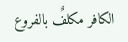الكافر مكلفٌ بالفروع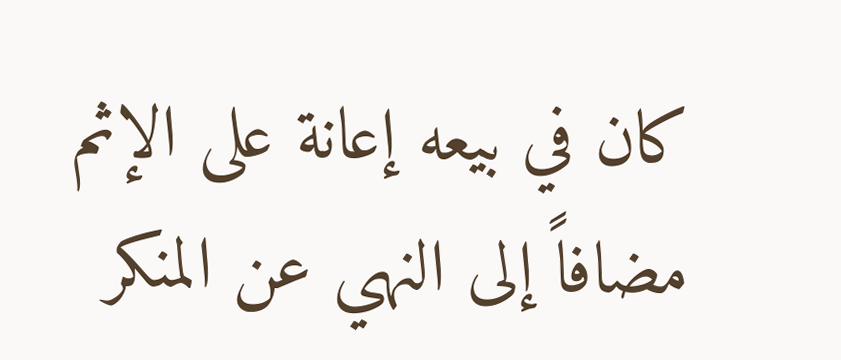كان في بيعه إعانة على الإثم مضافاً إلى النهي عن المنكر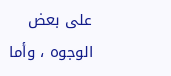على بعض الوجوه ، وأما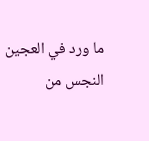ما ورد في العجين النجس من